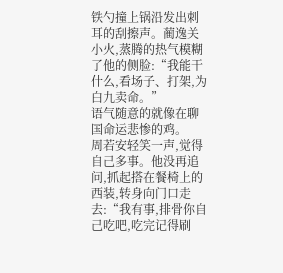铁勺撞上锅沿发出刺耳的刮擦声。蔺逸关小火,蒸腾的热气模糊了他的侧脸:“我能干什么,看场子、打架,为白九卖命。”
语气随意的就像在聊国命运悲惨的鸡。
周若安轻笑一声,觉得自己多事。他没再追问,抓起搭在餐椅上的西装,转身向门口走去:“我有事,排骨你自己吃吧,吃完记得刷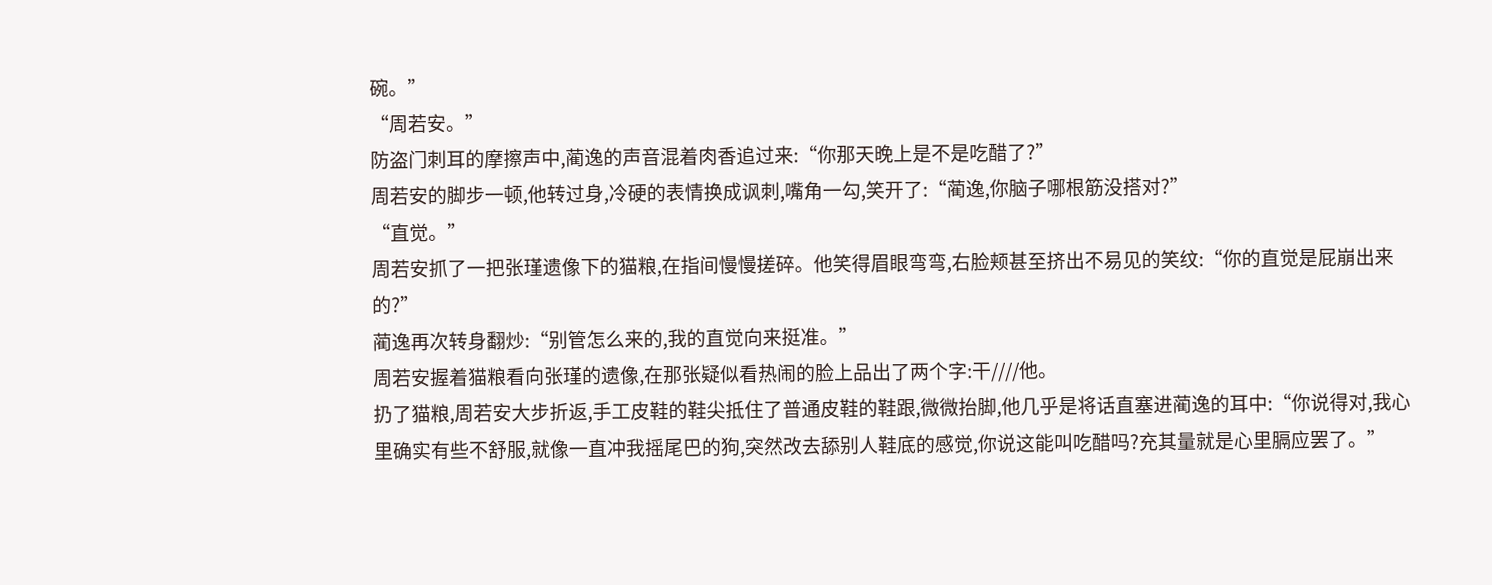碗。”
“周若安。”
防盗门刺耳的摩擦声中,蔺逸的声音混着肉香追过来:“你那天晚上是不是吃醋了?”
周若安的脚步一顿,他转过身,冷硬的表情换成讽刺,嘴角一勾,笑开了:“蔺逸,你脑子哪根筋没搭对?”
“直觉。”
周若安抓了一把张瑾遗像下的猫粮,在指间慢慢搓碎。他笑得眉眼弯弯,右脸颊甚至挤出不易见的笑纹:“你的直觉是屁崩出来的?”
蔺逸再次转身翻炒:“别管怎么来的,我的直觉向来挺准。”
周若安握着猫粮看向张瑾的遗像,在那张疑似看热闹的脸上品出了两个字:干////他。
扔了猫粮,周若安大步折返,手工皮鞋的鞋尖抵住了普通皮鞋的鞋跟,微微抬脚,他几乎是将话直塞进蔺逸的耳中:“你说得对,我心里确实有些不舒服,就像一直冲我摇尾巴的狗,突然改去舔别人鞋底的感觉,你说这能叫吃醋吗?充其量就是心里膈应罢了。”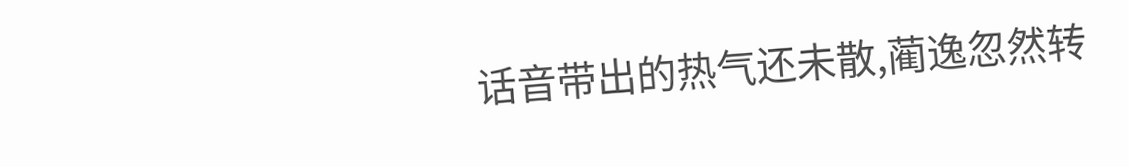话音带出的热气还未散,蔺逸忽然转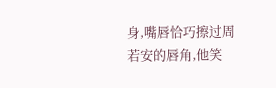身,嘴唇恰巧擦过周若安的唇角,他笑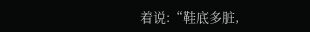着说:“鞋底多脏,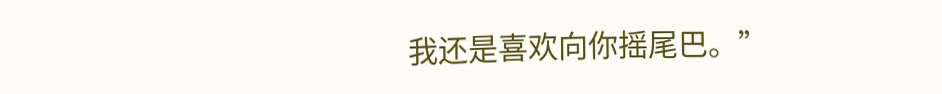我还是喜欢向你摇尾巴。”